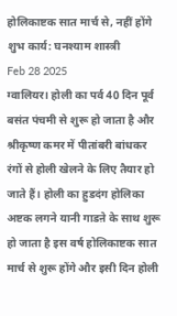होलिकाष्टक सात मार्च से, नहीं होंगे शुभ कार्य: घनश्याम शास्त्री
Feb 28 2025
ग्वालियर। होली का पर्व 40 दिन पूर्व बसंत पंचमी से शुरू हो जाता है और श्रीकृष्ण कमर में पीतांबरी बांधकर रंगों से होली खेलने के लिए तैयार हो जाते हैं। होली का हुडदंग होलिका अष्टक लगने यानी गाडऩे के साथ शुरू हो जाता है इस वर्ष होलिकाष्टक सात मार्च से शुरू होंगे और इसी दिन होली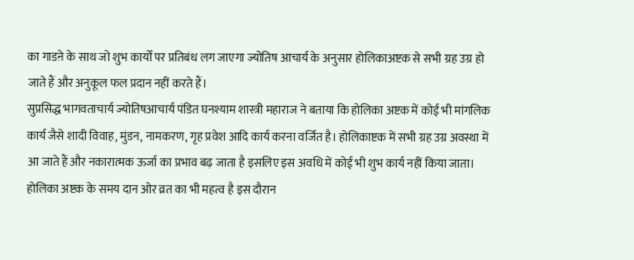का गाडऩे के साथ जो शुभ कार्यों पर प्रतिबंध लग जाएगा ज्योतिष आचार्य के अनुसार होलिकाअष्टक से सभी ग्रह उग्र हो जाते हैं और अनुकूल फल प्रदान नहीं करते हैं।
सुप्रसिद्ध भागवताचार्य ज्योतिषआचार्य पंडित घनश्याम शास्त्री महाराज ने बताया कि होलिका अष्टक में कोई भी मांगलिक कार्य जैसे शादी विवाह, मुंडन, नामकरण, गृह प्रवेश आदि कार्य करना वर्जित है। होलिकाष्टक में सभी ग्रह उग्र अवस्था में आ जाते हैं और नकारात्मक ऊर्जा का प्रभाव बढ़ जाता है इसलिए इस अवधि में कोई भी शुभ कार्य नहीं किया जाता। होलिका अष्टक के समय दान ओर व्रत का भी महत्व है इस दौरान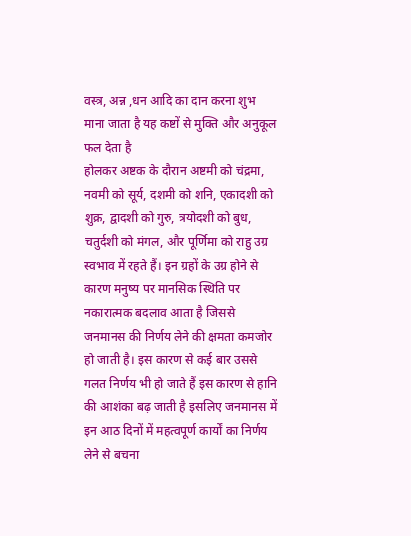वस्त्र, अन्न ,धन आदि का दान करना शुभ माना जाता है यह कष्टों से मुक्ति और अनुकूल फल देता है
होलकर अष्टक के दौरान अष्टमी को चंद्रमा, नवमी को सूर्य, दशमी को शनि, एकादशी को शुक्र, द्वादशी को गुरु, त्रयोदशी को बुध, चतुर्दशी को मंगल, और पूर्णिमा को राहु उग्र स्वभाव में रहते हैं। इन ग्रहों के उग्र होने से कारण मनुष्य पर मानसिक स्थिति पर नकारात्मक बदलाव आता है जिससे जनमानस की निर्णय लेने की क्षमता कमजोर हो जाती है। इस कारण से कई बार उससे गलत निर्णय भी हो जाते हैं इस कारण से हानि की आशंका बढ़ जाती है इसलिए जनमानस में इन आठ दिनों में महत्वपूर्ण कार्यों का निर्णय लेने से बचना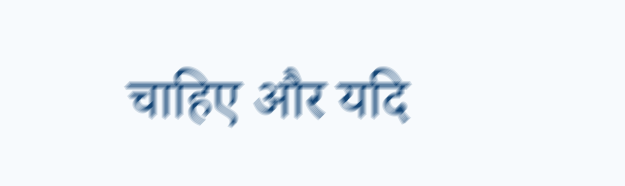चाहिए और यदि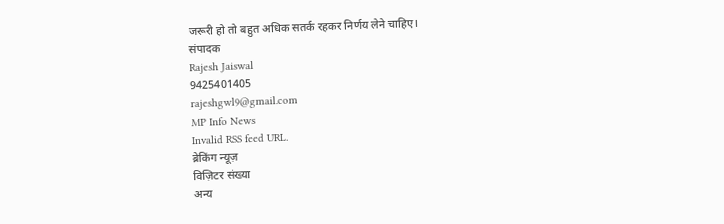जरूरी हो तो बहुत अधिक सतर्क रहकर निर्णय लेने चाहिए।
संपादक
Rajesh Jaiswal
9425401405
rajeshgwl9@gmail.com
MP Info News
Invalid RSS feed URL.
ब्रेकिंग न्यूज़
विज़िटर संख्या
अन्य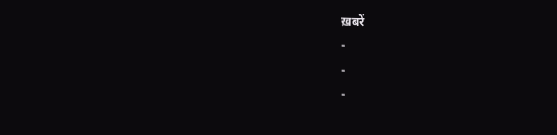ख़बरें
-
-
-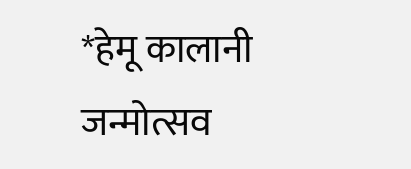*हेमू कालानी जन्मोत्सव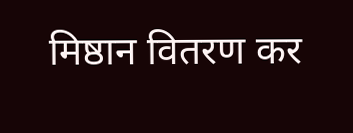मिष्ठान वितरण कर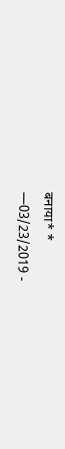बनाया* *
—03/23/2019 -